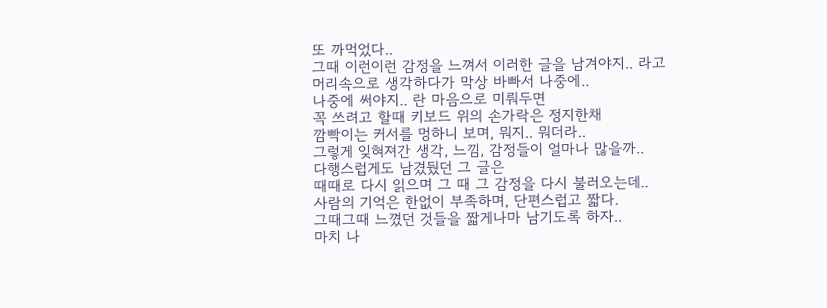또 까먹었다..
그때 이런이런 감정을 느껴서 이러한 글을 남겨야지.. 라고
머리속으로 생각하다가 막상 바빠서 나중에..
나중에 써야지.. 란 마음으로 미뤄두면
꼭 쓰려고 할때 키보드 위의 손가락은 정지한채
깜빡이는 커서를 멍하니 보며, 뭐지.. 뭐더라..
그렇게 잊혀져간 생각, 느낌, 감정들이 얼마나 많을까..
다행스럽게도 남겼뒀던 그 글은
때때로 다시 읽으며 그 때 그 감정을 다시 불러오는데..
사람의 기억은 한없이 부족하며, 단편스럽고 짧다.
그때그때 느꼈던 것들을 짧게나마 남기도록 하자..
마치 나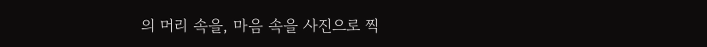의 머리 속을, 마음 속을 사진으로 찍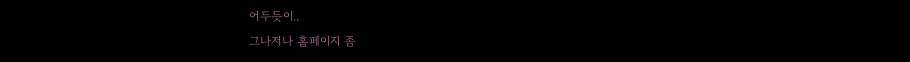어두듯이..
그나저나 홈페이지 좀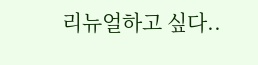리뉴얼하고 싶다..